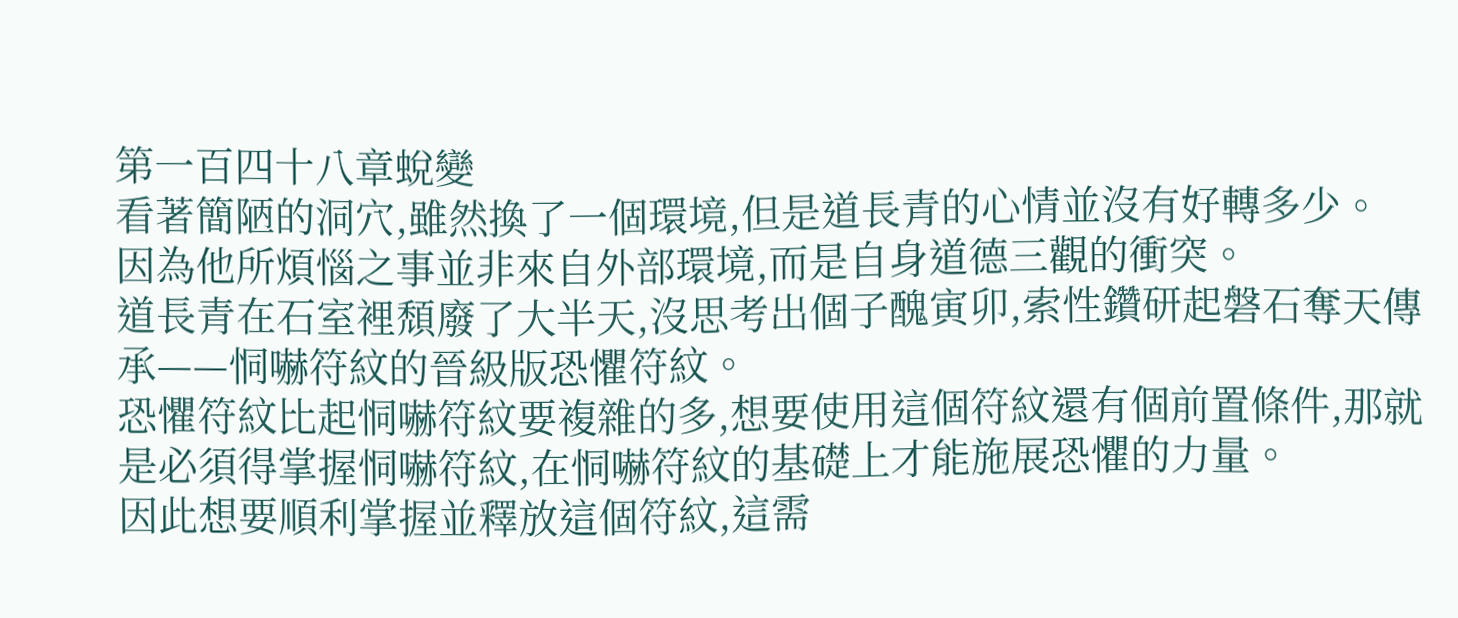第一百四十八章蛻變
看著簡陋的洞穴,雖然換了一個環境,但是道長青的心情並沒有好轉多少。
因為他所煩惱之事並非來自外部環境,而是自身道德三觀的衝突。
道長青在石室裡頹廢了大半天,沒思考出個子醜寅卯,索性鑽研起磐石奪天傳承——恫嚇符紋的晉級版恐懼符紋。
恐懼符紋比起恫嚇符紋要複雜的多,想要使用這個符紋還有個前置條件,那就是必須得掌握恫嚇符紋,在恫嚇符紋的基礎上才能施展恐懼的力量。
因此想要順利掌握並釋放這個符紋,這需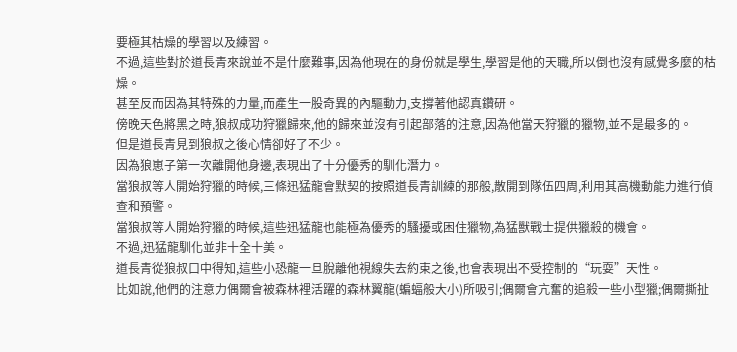要極其枯燥的學習以及練習。
不過,這些對於道長青來說並不是什麼難事,因為他現在的身份就是學生,學習是他的天職,所以倒也沒有感覺多麼的枯燥。
甚至反而因為其特殊的力量,而產生一股奇異的內驅動力,支撐著他認真鑽研。
傍晚天色將黑之時,狼叔成功狩獵歸來,他的歸來並沒有引起部落的注意,因為他當天狩獵的獵物,並不是最多的。
但是道長青見到狼叔之後心情卻好了不少。
因為狼崽子第一次離開他身邊,表現出了十分優秀的馴化潛力。
當狼叔等人開始狩獵的時候,三條迅猛龍會默契的按照道長青訓練的那般,散開到隊伍四周,利用其高機動能力進行偵查和預警。
當狼叔等人開始狩獵的時候,這些迅猛龍也能極為優秀的騷擾或困住獵物,為猛獸戰士提供獵殺的機會。
不過,迅猛龍馴化並非十全十美。
道長青從狼叔口中得知,這些小恐龍一旦脫離他視線失去約束之後,也會表現出不受控制的“玩耍”天性。
比如說,他們的注意力偶爾會被森林裡活躍的森林翼龍(蝙蝠般大小)所吸引;偶爾會亢奮的追殺一些小型獵;偶爾撕扯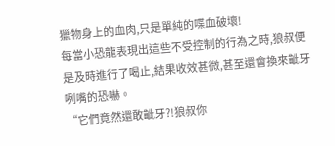獵物身上的血肉,只是單純的喋血破壞!
每當小恐龍表現出這些不受控制的行為之時,狼叔便是及時進行了喝止,結果收效甚微,甚至還會換來齜牙咧嘴的恐嚇。
“它們竟然還敢齜牙?!狼叔你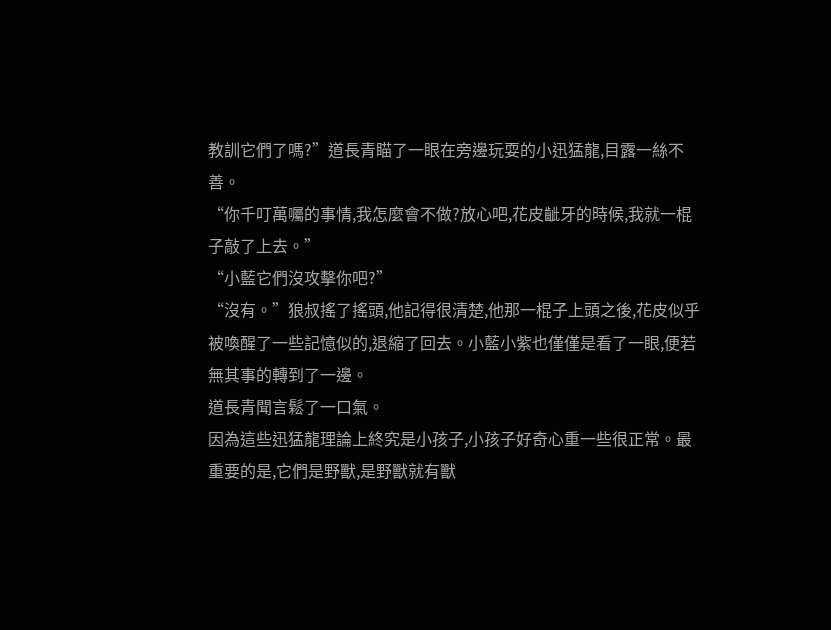教訓它們了嗎?”道長青瞄了一眼在旁邊玩耍的小迅猛龍,目露一絲不善。
“你千叮萬囑的事情,我怎麼會不做?放心吧,花皮齜牙的時候,我就一棍子敲了上去。”
“小藍它們沒攻擊你吧?”
“沒有。”狼叔搖了搖頭,他記得很清楚,他那一棍子上頭之後,花皮似乎被喚醒了一些記憶似的,退縮了回去。小藍小紫也僅僅是看了一眼,便若無其事的轉到了一邊。
道長青聞言鬆了一口氣。
因為這些迅猛龍理論上終究是小孩子,小孩子好奇心重一些很正常。最重要的是,它們是野獸,是野獸就有獸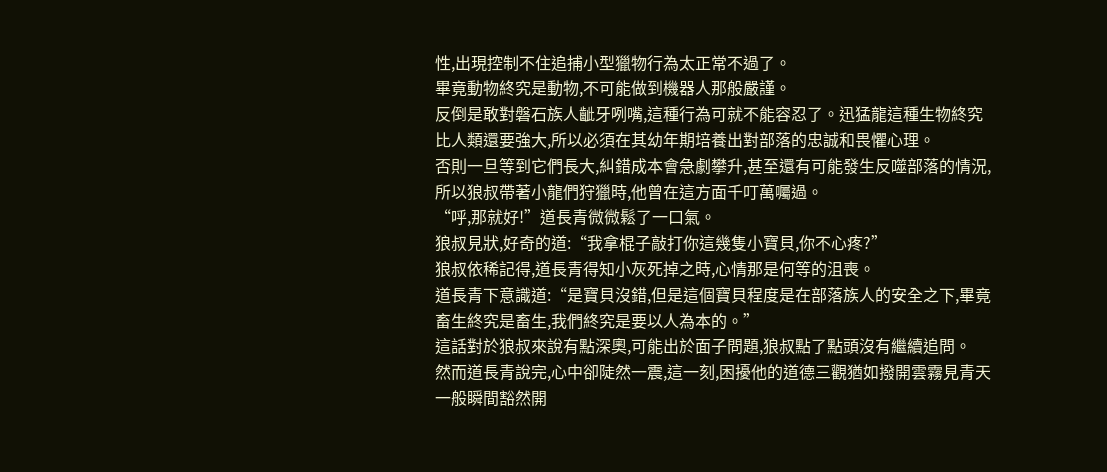性,出現控制不住追捕小型獵物行為太正常不過了。
畢竟動物終究是動物,不可能做到機器人那般嚴謹。
反倒是敢對磐石族人齜牙咧嘴,這種行為可就不能容忍了。迅猛龍這種生物終究比人類還要強大,所以必須在其幼年期培養出對部落的忠誠和畏懼心理。
否則一旦等到它們長大,糾錯成本會急劇攀升,甚至還有可能發生反噬部落的情況,所以狼叔帶著小龍們狩獵時,他曾在這方面千叮萬囑過。
“呼,那就好!”道長青微微鬆了一口氣。
狼叔見狀,好奇的道:“我拿棍子敲打你這幾隻小寶貝,你不心疼?”
狼叔依稀記得,道長青得知小灰死掉之時,心情那是何等的沮喪。
道長青下意識道:“是寶貝沒錯,但是這個寶貝程度是在部落族人的安全之下,畢竟畜生終究是畜生,我們終究是要以人為本的。”
這話對於狼叔來說有點深奧,可能出於面子問題,狼叔點了點頭沒有繼續追問。
然而道長青說完,心中卻陡然一震,這一刻,困擾他的道德三觀猶如撥開雲霧見青天一般瞬間豁然開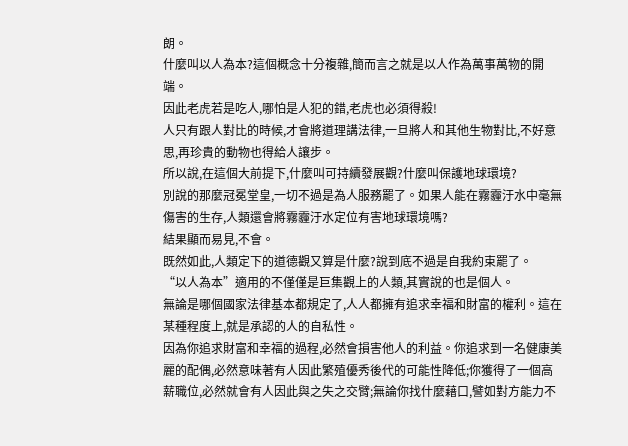朗。
什麼叫以人為本?這個概念十分複雜,簡而言之就是以人作為萬事萬物的開端。
因此老虎若是吃人,哪怕是人犯的錯,老虎也必須得殺!
人只有跟人對比的時候,才會將道理講法律,一旦將人和其他生物對比,不好意思,再珍貴的動物也得給人讓步。
所以說,在這個大前提下,什麼叫可持續發展觀?什麼叫保護地球環境?
別說的那麼冠冕堂皇,一切不過是為人服務罷了。如果人能在霧霾汙水中毫無傷害的生存,人類還會將霧霾汙水定位有害地球環境嗎?
結果顯而易見,不會。
既然如此,人類定下的道德觀又算是什麼?說到底不過是自我約束罷了。
“以人為本”適用的不僅僅是巨集觀上的人類,其實說的也是個人。
無論是哪個國家法律基本都規定了,人人都擁有追求幸福和財富的權利。這在某種程度上,就是承認的人的自私性。
因為你追求財富和幸福的過程,必然會損害他人的利益。你追求到一名健康美麗的配偶,必然意味著有人因此繁殖優秀後代的可能性降低;你獲得了一個高薪職位,必然就會有人因此與之失之交臂;無論你找什麼藉口,譬如對方能力不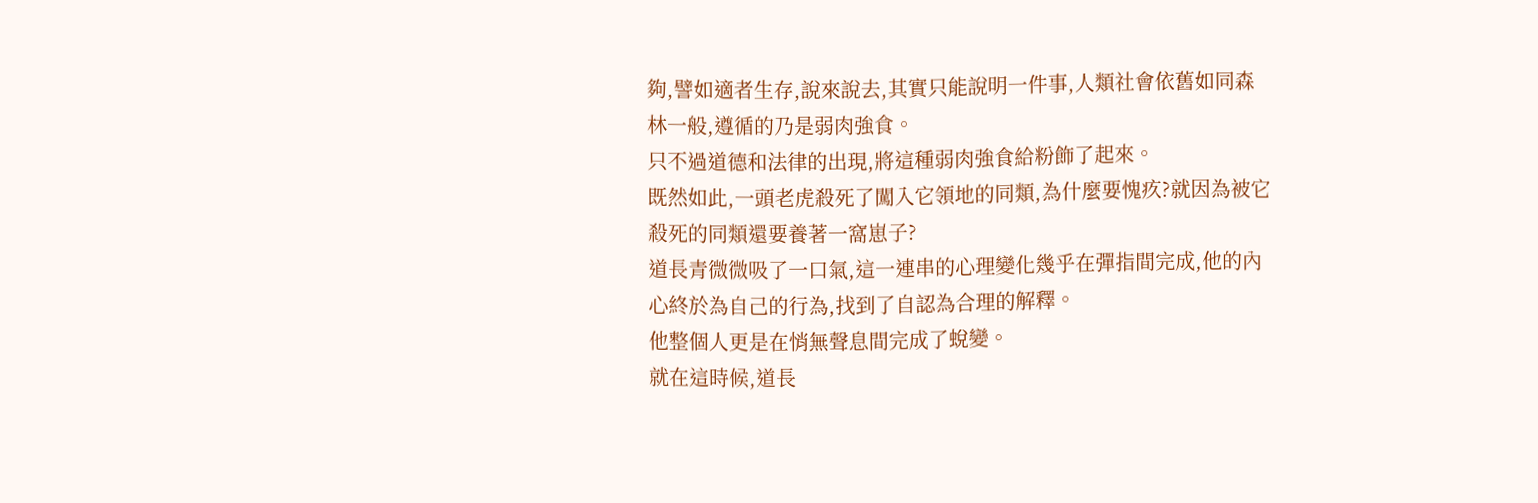夠,譬如適者生存,說來說去,其實只能說明一件事,人類社會依舊如同森林一般,遵循的乃是弱肉強食。
只不過道德和法律的出現,將這種弱肉強食給粉飾了起來。
既然如此,一頭老虎殺死了闖入它領地的同類,為什麼要愧疚?就因為被它殺死的同類還要養著一窩崽子?
道長青微微吸了一口氣,這一連串的心理變化幾乎在彈指間完成,他的內心終於為自己的行為,找到了自認為合理的解釋。
他整個人更是在悄無聲息間完成了蛻變。
就在這時候,道長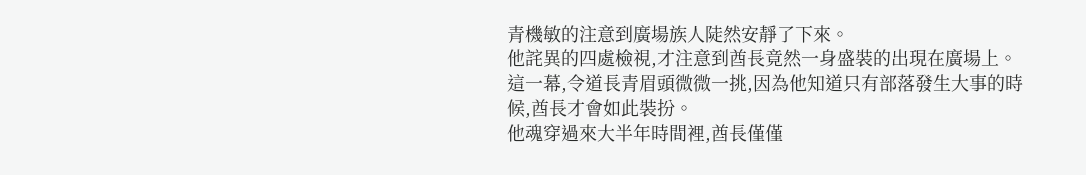青機敏的注意到廣場族人陡然安靜了下來。
他詫異的四處檢視,才注意到酋長竟然一身盛裝的出現在廣場上。
這一幕,令道長青眉頭微微一挑,因為他知道只有部落發生大事的時候,酋長才會如此裝扮。
他魂穿過來大半年時間裡,酋長僅僅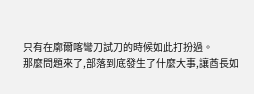只有在廓爾喀彎刀試刀的時候如此打扮過。
那麼問題來了,部落到底發生了什麼大事,讓酋長如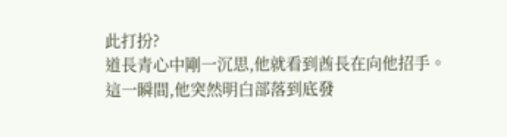此打扮?
道長青心中剛一沉思,他就看到酋長在向他招手。
這一瞬間,他突然明白部落到底發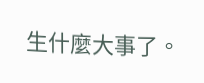生什麼大事了。